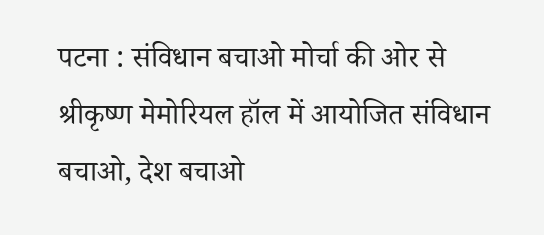पटना : संविधान बचाओ मोर्चा की ओर से श्रीकृष्ण मेमोरियल हॉल में आयोजित संविधान बचाओ, देश बचाओ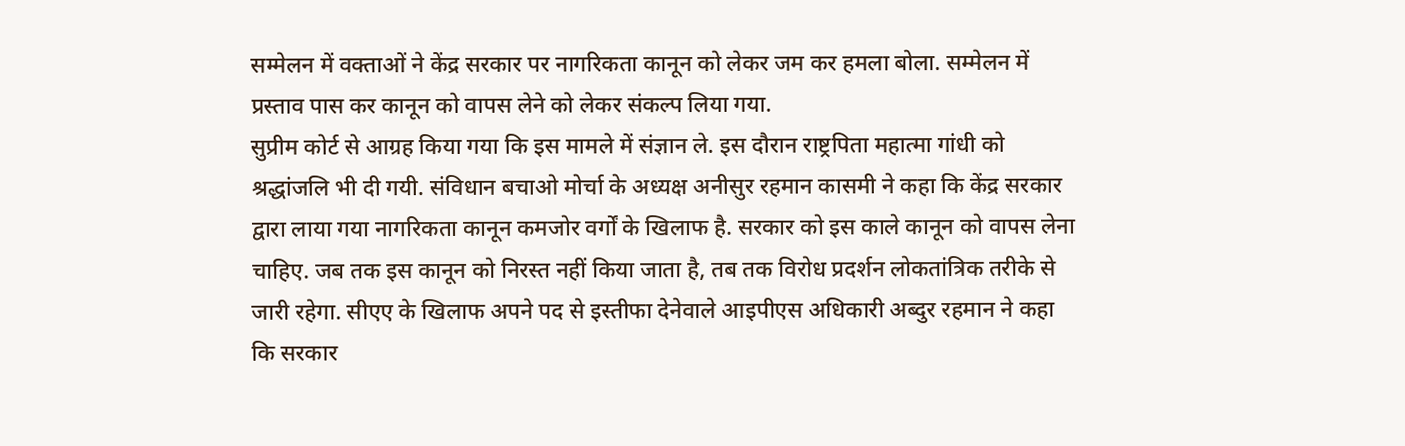सम्मेलन में वक्ताओं ने केंद्र सरकार पर नागरिकता कानून को लेकर जम कर हमला बोला. सम्मेलन में प्रस्ताव पास कर कानून को वापस लेने को लेकर संकल्प लिया गया.
सुप्रीम कोर्ट से आग्रह किया गया कि इस मामले में संज्ञान ले. इस दौरान राष्ट्रपिता महात्मा गांधी को श्रद्धांजलि भी दी गयी. संविधान बचाओ मोर्चा के अध्यक्ष अनीसुर रहमान कासमी ने कहा कि केंद्र सरकार द्वारा लाया गया नागरिकता कानून कमजोर वर्गों के खिलाफ है. सरकार को इस काले कानून को वापस लेना चाहिए. जब तक इस कानून को निरस्त नहीं किया जाता है, तब तक विरोध प्रदर्शन लोकतांत्रिक तरीके से जारी रहेगा. सीएए के खिलाफ अपने पद से इस्तीफा देनेवाले आइपीएस अधिकारी अब्दुर रहमान ने कहा कि सरकार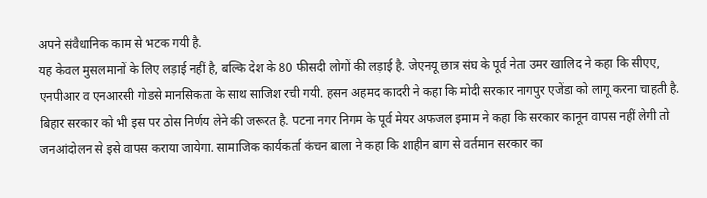अपने संवैधानिक काम से भटक गयी है.
यह केवल मुसलमानों के लिए लड़ाई नहीं है, बल्कि देश के 80 फीसदी लोगों की लड़ाई है. जेएनयू छात्र संघ के पूर्व नेता उमर खालिद ने कहा कि सीएए, एनपीआर व एनआरसी गोडसे मानसिकता के साथ साजिश रची गयी. हसन अहमद कादरी ने कहा कि मोदी सरकार नागपुर एजेंडा को लागू करना चाहती है. बिहार सरकार को भी इस पर ठोस निर्णय लेने की जरूरत है. पटना नगर निगम के पूर्व मेयर अफजल इमाम ने कहा कि सरकार कानून वापस नहीं लेगी तो जनआंदोलन से इसे वापस कराया जायेगा. सामाजिक कार्यकर्ता कंचन बाला ने कहा कि शाहीन बाग से वर्तमान सरकार का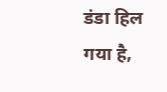डंडा हिल गया है,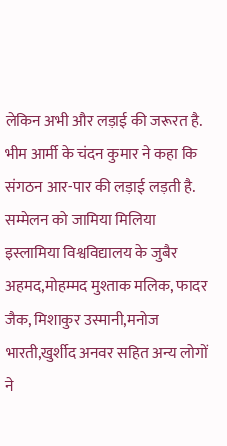लेकिन अभी और लड़ाई की जरूरत है. भीम आर्मी के चंदन कुमार ने कहा कि संगठन आर-पार की लड़ाई लड़ती है.
सम्मेलन को जामिया मिलिया इस्लामिया विश्वविद्यालय के जुबैर अहमद,मोहम्मद मुश्ताक मलिक, फादर जैक, मिशाकुर उस्मानी,मनोज भारती,खुर्शीद अनवर सहित अन्य लोगों ने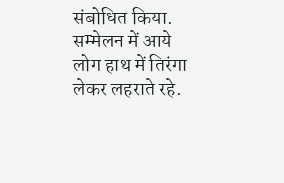संबोधित किया. सम्मेलन में आये लोग हाथ में तिरंगा लेकर लहराते रहे.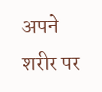अपने शरीर पर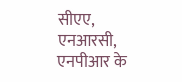सीएए, एनआरसी, एनपीआर के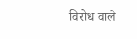विरोध वाले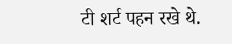टी शर्ट पहन रखे थे.